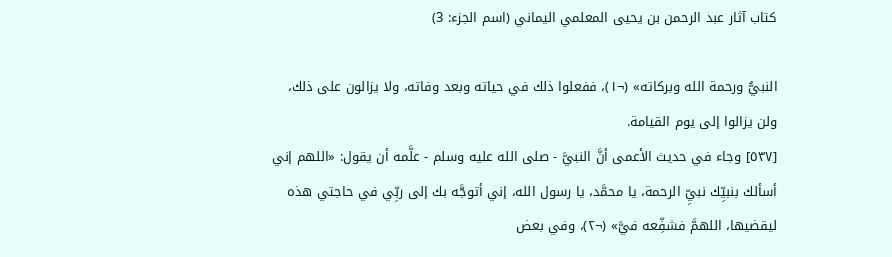كتاب آثار عبد الرحمن بن يحيى المعلمي اليماني (اسم الجزء: 3)

النبيُّ ورحمة الله وبركاته» (¬١)، ففعلوا ذلك في حياته وبعد وفاته، ولا يزالون على ذلك، ولن يزالوا إلى يوم القيامة.
[٥٣٧] وجاء في حديث الأعمى أنَّ النبيَّ - صلى الله عليه وسلم - علَّمه أن يقول: «اللهم إني أسألك بنبيِّك نبيِّ الرحمة، يا محمَّد، يا رسول الله، إني أتوجَّه بك إلى ربِّي في حاجتي هذه ليقضيها، اللهمَّ فشفِّعه فيَّ» (¬٢)، وفي بعض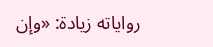رواياته زيادة: «وإن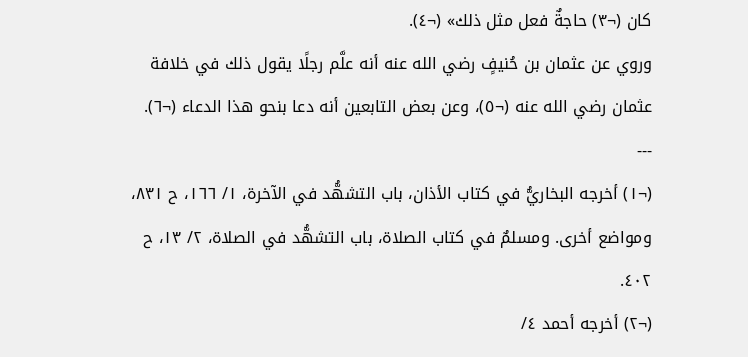كان (¬٣) حاجةٌ فعل مثل ذلك» (¬٤).
وروي عن عثمان بن حُنيفٍ رضي الله عنه أنه علَّم رجلًا يقول ذلك في خلافة عثمان رضي الله عنه (¬٥)، وعن بعض التابعين أنه دعا بنحو هذا الدعاء (¬٦).
---
(¬١) أخرجه البخاريُّ في كتاب الأذان، باب التشهُّد في الآخرة، ١/ ١٦٦، ح ٨٣١، ومواضع أخرى. ومسلمٌ في كتاب الصلاة، باب التشهُّد في الصلاة، ٢/ ١٣، ح ٤٠٢.
(¬٢) أخرجه أحمد ٤/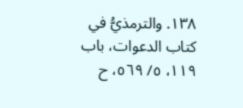١٣٨. والترمذيُّ في كتاب الدعوات، باب ١١٩، ٥/ ٥٦٩، ح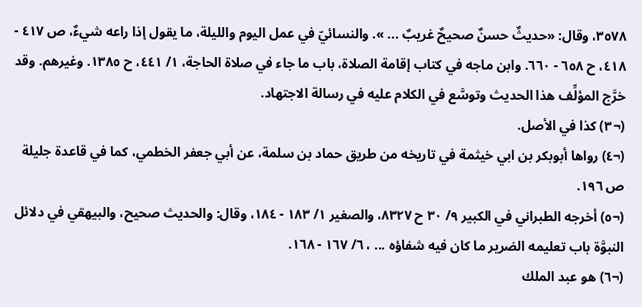٣٥٧٨، وقال: «حديثٌ حسنٌ صحيحٌ غريبٌ ... ». والنسائيّ في عمل اليوم والليلة، ما يقول إذا راعه شيءٌ، ص ٤١٧ - ٤١٨، ح ٦٥٨ - ٦٦٠. وابن ماجه في كتاب إقامة الصلاة، باب ما جاء في صلاة الحاجة، ١/ ٤٤١، ح ١٣٨٥. وغيرهم. وقد خرَّج المؤلِّف هذا الحديث وتوسَّع في الكلام عليه في رسالة الاجتهاد.
(¬٣) كذا في الأصل.
(¬٤) رواها أبوبكر بن ابي خيثمة في تاريخه من طريق حماد بن سلمة، عن أبي جعفر الخطمي، كما في قاعدة جليلة ص ١٩٦.
(¬٥) أخرجه الطبراني في الكبير ٩/ ٣٠ ح ٨٣٢٧، والصغير ١/ ١٨٣ - ١٨٤، وقال: والحديث صحيح، والبيهقي في دلائل النبوَّة باب تعليمه الضرير ما كان فيه شفاؤه ... ، ٦/ ١٦٧ - ١٦٨.
(¬٦) هو عبد الملك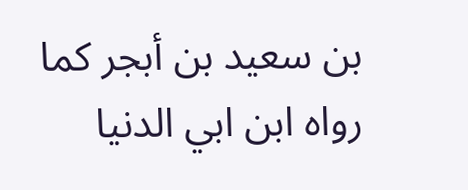بن سعيد بن أبجر كما رواه ابن ابي الدنيا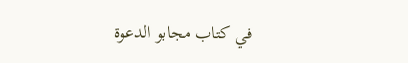في كتاب مجابو الدعوة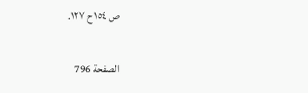ص ١٥٤ ح ١٢٧.

الصفحة 796